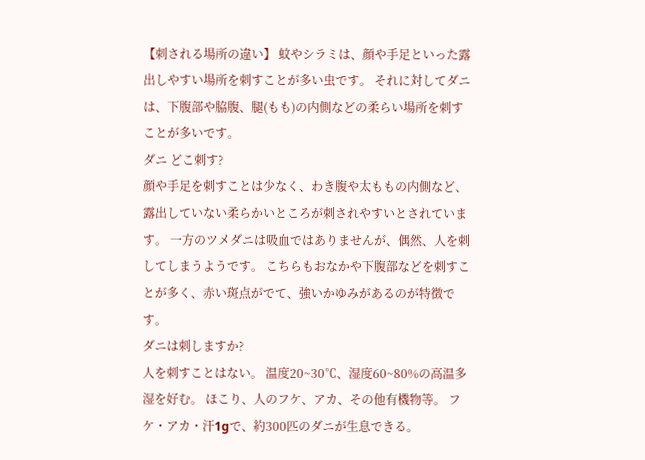【刺される場所の違い】 蚊やシラミは、顔や手足といった露出しやすい場所を刺すことが多い虫です。 それに対してダニは、下腹部や脇腹、腿(もも)の内側などの柔らい場所を刺すことが多いです。
ダニ どこ刺す?
顔や手足を刺すことは少なく、わき腹や太ももの内側など、露出していない柔らかいところが刺されやすいとされています。 一方のツメダニは吸血ではありませんが、偶然、人を刺してしまうようです。 こちらもおなかや下腹部などを刺すことが多く、赤い斑点がでて、強いかゆみがあるのが特徴です。
ダニは刺しますか?
人を刺すことはない。 温度20~30℃、湿度60~80%の高温多湿を好む。 ほこり、人のフケ、アカ、その他有機物等。 フケ・アカ・汗1gで、約300匹のダニが生息できる。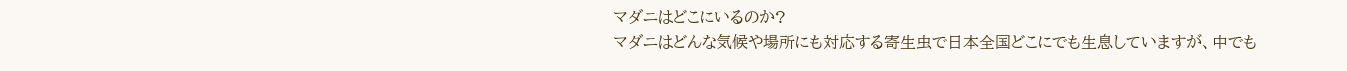マダニはどこにいるのか?
マダニはどんな気候や場所にも対応する寄生虫で日本全国どこにでも生息していますが、中でも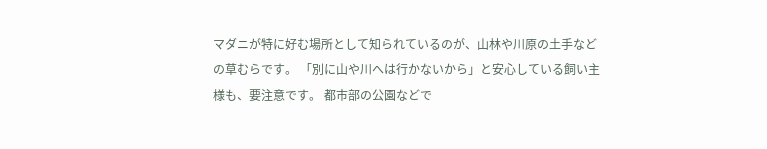マダニが特に好む場所として知られているのが、山林や川原の土手などの草むらです。 「別に山や川へは行かないから」と安心している飼い主様も、要注意です。 都市部の公園などで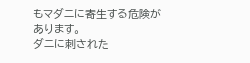もマダニに寄生する危険があります。
ダニに刺された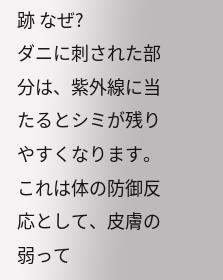跡 なぜ?
ダニに刺された部分は、紫外線に当たるとシミが残りやすくなります。 これは体の防御反応として、皮膚の弱って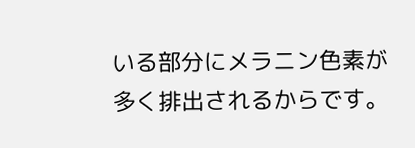いる部分にメラニン色素が多く排出されるからです。